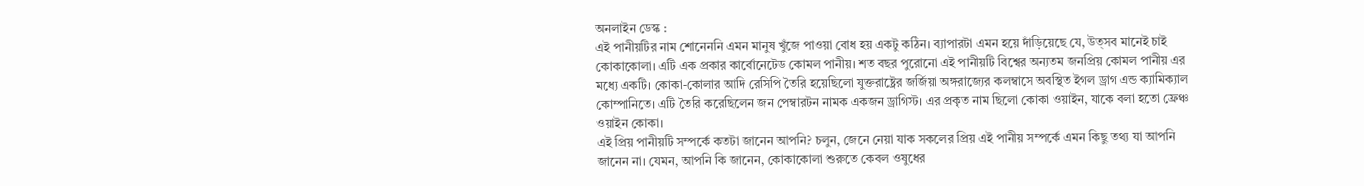অনলাইন ডেস্ক :
এই পানীয়টির নাম শোনেননি এমন মানুষ খুঁজে পাওয়া বোধ হয় একটু কঠিন। ব্যাপারটা এমন হয়ে দাঁড়িয়েছে যে, উত্সব মানেই চাই কোকাকোলা। এটি এক প্রকার কার্বোনেটেড কোমল পানীয়। শত বছর পুরোনো এই পানীয়টি বিশ্বের অন্যতম জনপ্রিয় কোমল পানীয় এর মধ্যে একটি। কোকা-কোলার আদি রেসিপি তৈরি হয়েছিলো যুক্তরাষ্ট্রের জর্জিয়া অঙ্গরাজ্যের কলম্বাসে অবস্থিত ইগল ড্রাগ এন্ড ক্যামিক্যাল কোম্পানিতে। এটি তৈরি করেছিলেন জন পেম্বারটন নামক একজন ড্রাগিস্ট। এর প্রকৃত নাম ছিলো কোকা ওয়াইন, যাকে বলা হতো ফ্রেঞ্চ ওয়াইন কোকা।
এই প্রিয় পানীয়টি সম্পর্কে কতটা জানেন আপনি? চলুন, জেনে নেয়া যাক সকলের প্রিয় এই পানীয় সম্পর্কে এমন কিছু তথ্য যা আপনি জানেন না। যেমন, আপনি কি জানেন, কোকাকোলা শুরুতে কেবল ওষুধের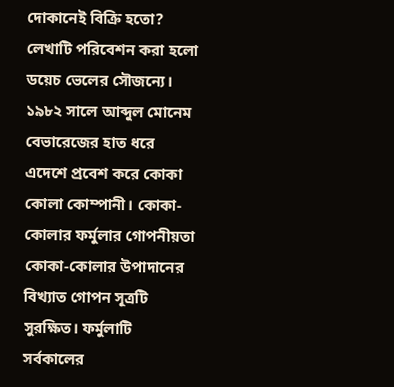দোকানেই বিক্রি হতো? লেখাটি পরিবেশন করা হলো ডয়েচ ভেলের সৌজন্যে। ১৯৮২ সালে আব্দুল মোনেম বেভারেজের হাত ধরে এদেশে প্রবেশ করে কোকা কোলা কোম্পানী। কোকা-কোলার ফর্মুলার গোপনীয়তা কোকা-কোলার উপাদানের বিখ্যাত গোপন সূত্রটি সুরক্ষিত। ফর্মুলাটি সর্বকালের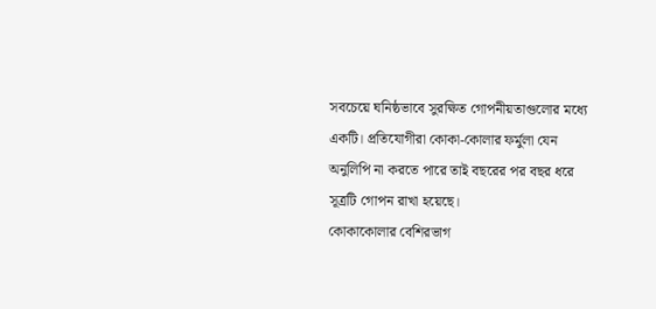সবচেয়ে ঘনিষ্ঠভাবে সুরক্ষিত গোপনীয়তাগুলোর মধ্যে একটি। প্রতিযোগীরা কোকা-কোলার ফর্মুলা যেন অনুলিপি না করতে পারে তাই বছরের পর বছর ধরে সূত্রটি গোপন রাখা হয়েছে।
কোকাকোলার বেশিরভাগ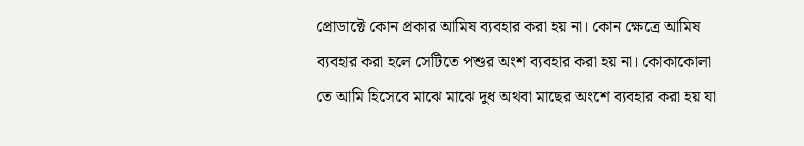প্রোডাক্টে কোন প্রকার আমিষ ব্যবহার করা হয় না। কোন ক্ষেত্রে আমিষ ব্যবহার করা হলে সেটিতে পশুর অংশ ব্যবহার করা হয় না। কোকাকোলা তে আমি হিসেবে মাঝে মাঝে দুধ অথবা মাছের অংশে ব্যবহার করা হয় যা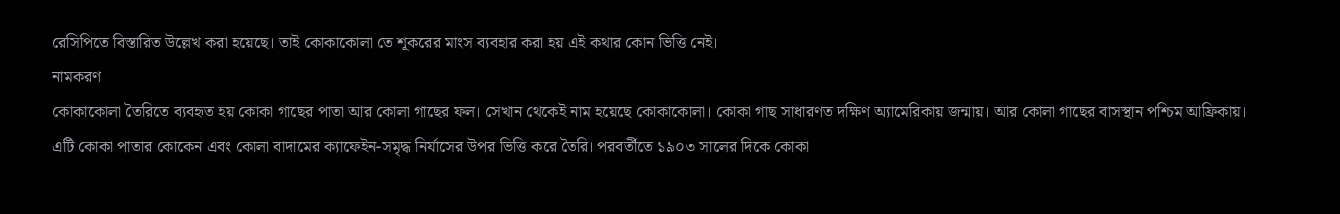রেসিপিতে বিস্তারিত উল্লেখ করা হয়েছে। তাই কোকাকোলা তে শূকরের মাংস ব্যবহার করা হয় এই কথার কোন ভিত্তি নেই।
নামকরণ
কোকাকোলা তৈরিতে ব্যবহৃত হয় কোকা গাছের পাতা আর কোলা গাছের ফল। সেখান থেকেই নাম হয়েছে কোকাকোলা। কোকা গাছ সাধারণত দক্ষিণ অ্যামেরিকায় জন্মায়। আর কোলা গাছের বাসস্থান পশ্চিম আফ্রিকায়। এটি কোকা পাতার কোকেন এবং কোলা বাদামের ক্যাফেইন-সমৃদ্ধ নির্যাসের উপর ভিত্তি করে তৈরি। পরবর্তীতে ১৯০৩ সালের দিকে কোকা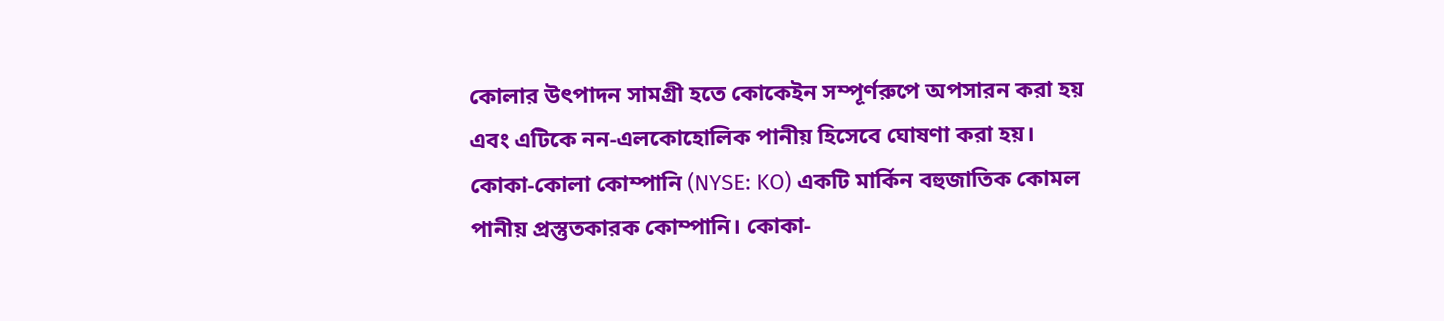কোলার উৎপাদন সামগ্রী হতে কোকেইন সম্পূর্ণরুপে অপসারন করা হয় এবং এটিকে নন-এলকোহোলিক পানীয় হিসেবে ঘোষণা করা হয়।
কোকা-কোলা কোম্পানি (NYSE: KO) একটি মার্কিন বহুজাতিক কোমল পানীয় প্রস্তুতকারক কোম্পানি। কোকা-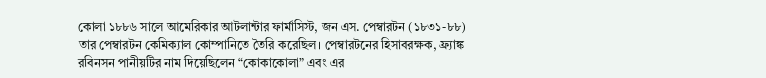কোলা ১৮৮৬ সালে আমেরিকার আটলান্টার ফার্মাসিস্ট, জন এস. পেম্বারটন (১৮৩১-৮৮) তার পেম্বারটন কেমিক্যাল কোম্পানিতে তৈরি করেছিল। পেম্বারটনের হিসাবরক্ষক, ফ্র্যাঙ্ক রবিনসন পানীয়টির নাম দিয়েছিলেন “কোকাকোলা” এবং এর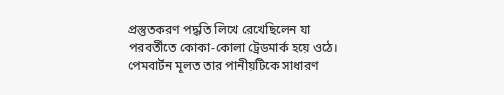প্রস্তুতকরণ পদ্ধতি লিখে রেখেছিলেন যা পরবর্তীতে কোকা-কোলা ট্রেডমার্ক হয়ে ওঠে। পেমবার্টন মূলত তার পানীয়টিকে সাধারণ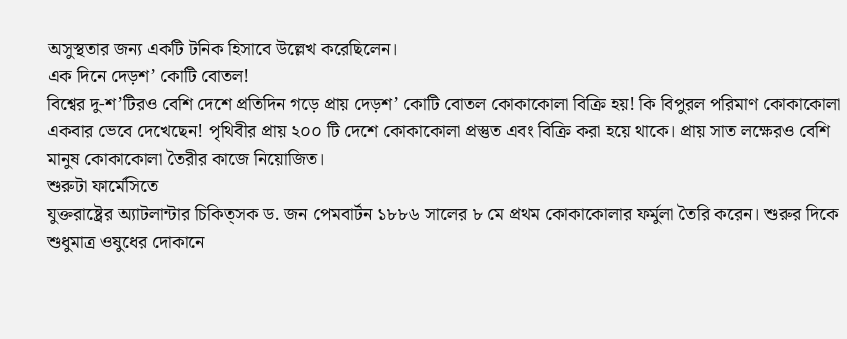অসুস্থতার জন্য একটি টনিক হিসাবে উল্লেখ করেছিলেন।
এক দিনে দেড়শ’ কোটি বোতল!
বিশ্বের দু-শ’টিরও বেশি দেশে প্রতিদিন গড়ে প্রায় দেড়শ’ কোটি বোতল কোকাকোলা বিক্রি হয়! কি বিপুরল পরিমাণ কোকাকোলা একবার ভেবে দেখেছেন! পৃথিবীর প্রায় ২০০ টি দেশে কোকাকোলা প্রস্তুত এবং বিক্রি করা হয়ে থাকে। প্রায় সাত লক্ষেরও বেশি মানুষ কোকাকোলা তৈরীর কাজে নিয়োজিত।
শুরুটা ফার্মেসিতে
যুক্তরাষ্ট্রের অ্যাটলান্টার চিকিত্সক ড. জন পেমবার্টন ১৮৮৬ সালের ৮ মে প্রথম কোকাকোলার ফর্মুলা তৈরি করেন। শুরুর দিকে শুধুমাত্র ওষুধের দোকানে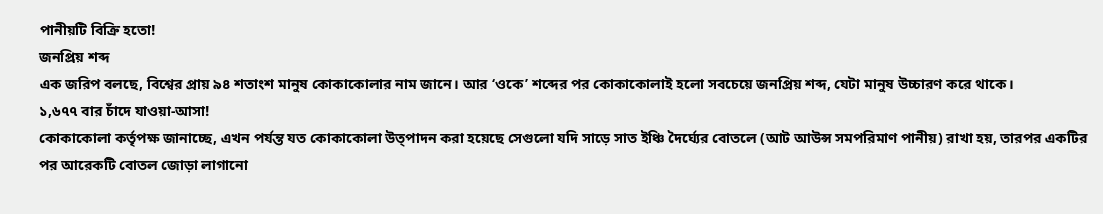পানীয়টি বিক্রি হতো!
জনপ্রিয় শব্দ
এক জরিপ বলছে, বিশ্বের প্রায় ৯৪ শতাংশ মানুষ কোকাকোলার নাম জানে। আর ‘ওকে’ শব্দের পর কোকাকোলাই হলো সবচেয়ে জনপ্রিয় শব্দ, যেটা মানুষ উচ্চারণ করে থাকে।
১,৬৭৭ বার চাঁদে যাওয়া-আসা!
কোকাকোলা কর্তৃপক্ষ জানাচ্ছে, এখন পর্যন্ত যত কোকাকোলা উত্পাদন করা হয়েছে সেগুলো যদি সাড়ে সাত ইঞ্চি দৈর্ঘ্যের বোতলে (আট আউন্স সমপরিমাণ পানীয়) রাখা হয়, তারপর একটির পর আরেকটি বোতল জোড়া লাগানো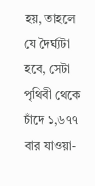হয়, তাহলে যে দৈর্ঘ্যটা হবে, সেটা পৃথিবী থেকে চাঁদে ১,৬৭৭ বার যাওয়া-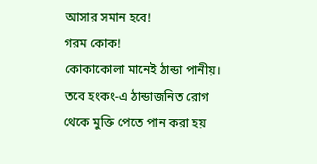আসার সমান হবে!
গরম কোক!
কোকাকোলা মানেই ঠান্ডা পানীয়। তবে হংকং-এ ঠান্ডাজনিত রোগ থেকে মুক্তি পেতে পান করা হয়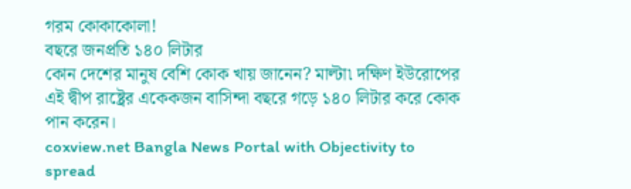গরম কোকাকোলা!
বছরে জনপ্রতি ১৪০ লিটার
কোন দেশের মানুষ বেশি কোক খায় জানেন? মাল্টা৷ দক্ষিণ ইউরোপের এই দ্বীপ রাষ্ট্রের একেকজন বাসিন্দা বছরে গড়ে ১৪০ লিটার করে কোক পান করেন।
coxview.net Bangla News Portal with Objectivity to spread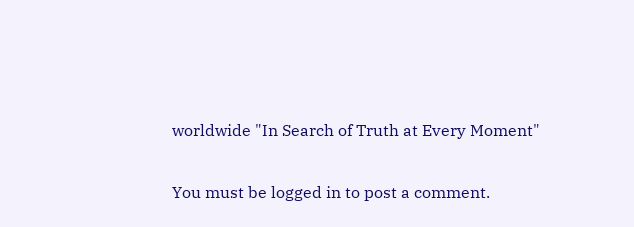worldwide "In Search of Truth at Every Moment"


You must be logged in to post a comment.